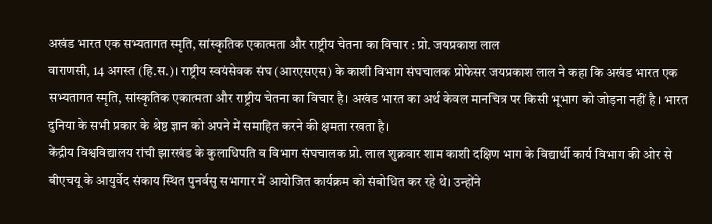अखंड भारत एक सभ्यतागत स्मृति, सांस्कृतिक एकात्मता और राष्ट्रीय चेतना का विचार : प्रो. जयप्रकाश लाल
वाराणसी, 14 अगस्त (हि.स.)। राष्ट्रीय स्वयंसेवक संघ (आरएसएस) के काशी विभाग संघचालक प्रोफेसर जयप्रकाश लाल ने कहा कि अखंड भारत एक सभ्यतागत स्मृति, सांस्कृतिक एकात्मता और राष्ट्रीय चेतना का विचार है। अखंड भारत का अर्थ केवल मानचित्र पर किसी भूभाग को जोड़ना नहीं है । भारत दुनिया के सभी प्रकार के श्रेष्ठ ज्ञान को अपने में समाहित करने की क्षमता रखता है।
केंद्रीय विश्वविद्यालय रांची झारखंड के कुलाधिपति व विभाग संघचालक प्रो. लाल शुक्रवार शाम काशी दक्षिण भाग के विद्यार्थी कार्य विभाग की ओर से बीएचयू के आयुर्वेद संकाय स्थित पुनर्वसु सभागार में आयोजित कार्यक्रम को संबोधित कर रहे थे। उन्होंने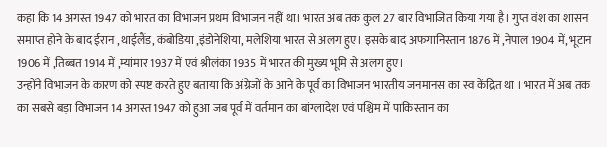कहा कि 14 अगस्त 1947 को भारत का विभाजन प्रथम विभाजन नहीं था। भारत अब तक कुल 27 बार विभाजित किया गया है। गुप्त वंश का शासन समाप्त होने के बाद ईरान ,थाईलैंड, कंबोडिया ,इंडोनेशिया, मलेशिया भारत से अलग हुए। इसके बाद अफगानिस्तान 1876 में ,नेपाल 1904 में, भूटान 1906 में ,तिब्बत 1914 में ,म्यांमार 1937 में एवं श्रीलंका 1935 में भारत की मुख्य भूमि से अलग हुए।
उन्होंने विभाजन के कारण को स्पष्ट करते हुए बताया कि अंग्रेजों के आने के पूर्व का विभाजन भारतीय जनमानस का स्व केंद्रित था । भारत में अब तक का सबसे बड़ा विभाजन 14 अगस्त 1947 को हुआ जब पूर्व में वर्तमान का बांग्लादेश एवं पश्चिम में पाकिस्तान का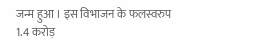जन्म हुआ । इस विभाजन के फलस्वरुप 1.4 करोड़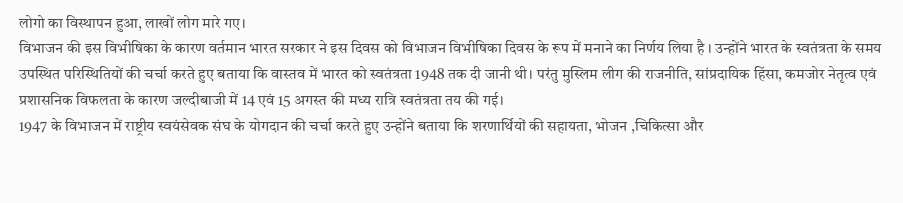लोगो का विस्थापन हुआ, लाखों लोग मारे गए।
विभाजन की इस विभीषिका के कारण वर्तमान भारत सरकार ने इस दिवस को विभाजन विभीषिका दिवस के रूप में मनाने का निर्णय लिया है । उन्होंने भारत के स्वतंत्रता के समय उपस्थित परिस्थितियों की चर्चा करते हुए बताया कि वास्तव में भारत को स्वतंत्रता 1948 तक दी जानी थी। परंतु मुस्लिम लीग की राजनीति, सांप्रदायिक हिंसा, कमजोर नेतृत्व एवं प्रशासनिक विफलता के कारण जल्दीबाजी में 14 एवं 15 अगस्त की मध्य रात्रि स्वतंत्रता तय की गई।
1947 के विभाजन में राष्ट्रीय स्वयंसेवक संघ के योगदान की चर्चा करते हुए उन्होंने बताया कि शरणार्थियों की सहायता, भोजन ,चिकित्सा और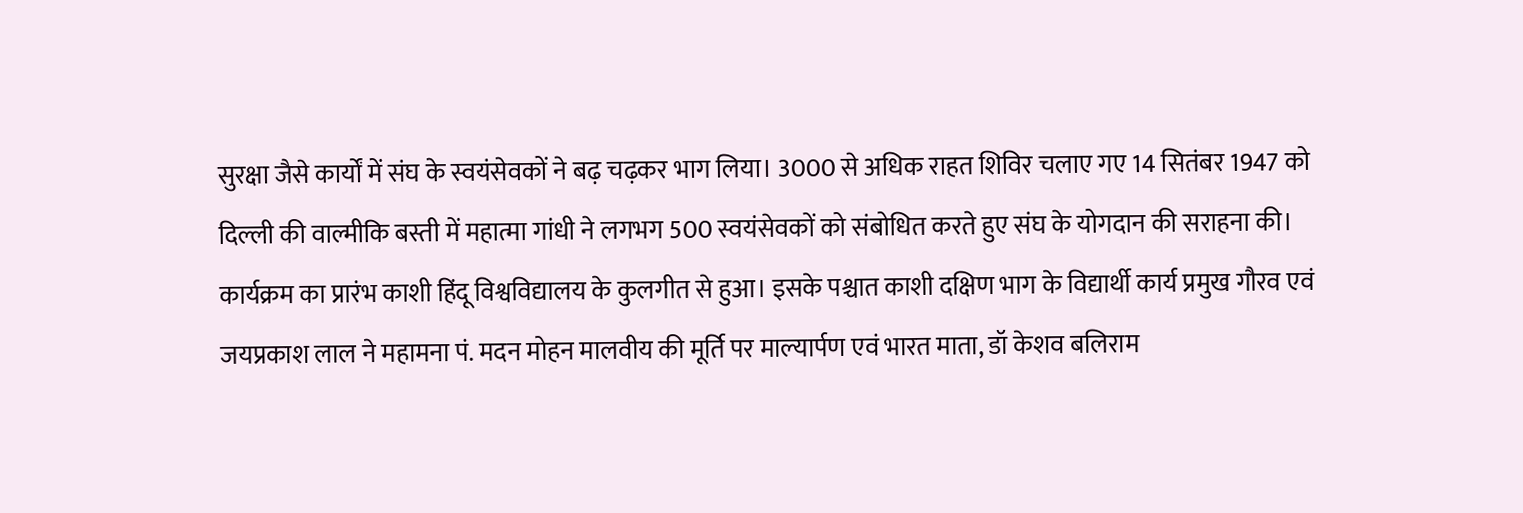सुरक्षा जैसे कार्यों में संघ के स्वयंसेवकों ने बढ़ चढ़कर भाग लिया। 3000 से अधिक राहत शिविर चलाए गए 14 सितंबर 1947 को दिल्ली की वाल्मीकि बस्ती में महात्मा गांधी ने लगभग 500 स्वयंसेवकों को संबोधित करते हुए संघ के योगदान की सराहना की। कार्यक्रम का प्रारंभ काशी हिंदू विश्वविद्यालय के कुलगीत से हुआ। इसके पश्चात काशी दक्षिण भाग के विद्यार्थी कार्य प्रमुख गौरव एवं जयप्रकाश लाल ने महामना पं. मदन मोहन मालवीय की मूर्ति पर माल्यार्पण एवं भारत माता, डॉ केशव बलिराम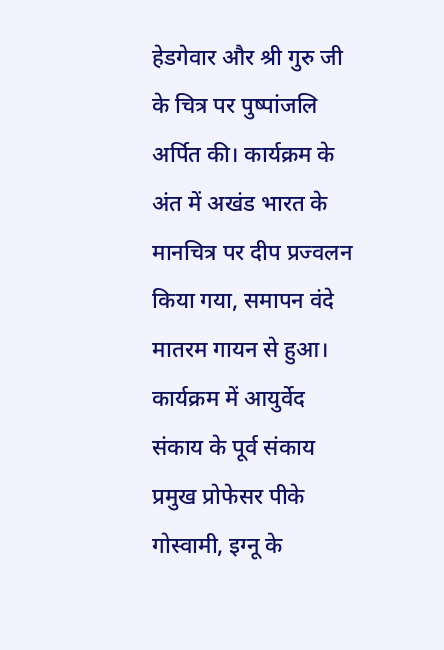हेडगेवार और श्री गुरु जी के चित्र पर पुष्पांजलि अर्पित की। कार्यक्रम के अंत में अखंड भारत के मानचित्र पर दीप प्रज्वलन किया गया, समापन वंदे मातरम गायन से हुआ। कार्यक्रम में आयुर्वेद संकाय के पूर्व संकाय प्रमुख प्रोफेसर पीके गोस्वामी, इग्नू के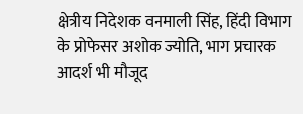क्षेत्रीय निदेशक वनमाली सिंह, हिंदी विभाग के प्रोफेसर अशोक ज्योति, भाग प्रचारक आदर्श भी मौजूद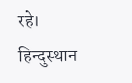रहे।
हिन्दुस्थान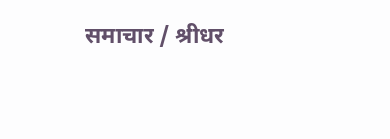समाचार / श्रीधर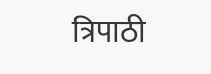त्रिपाठी